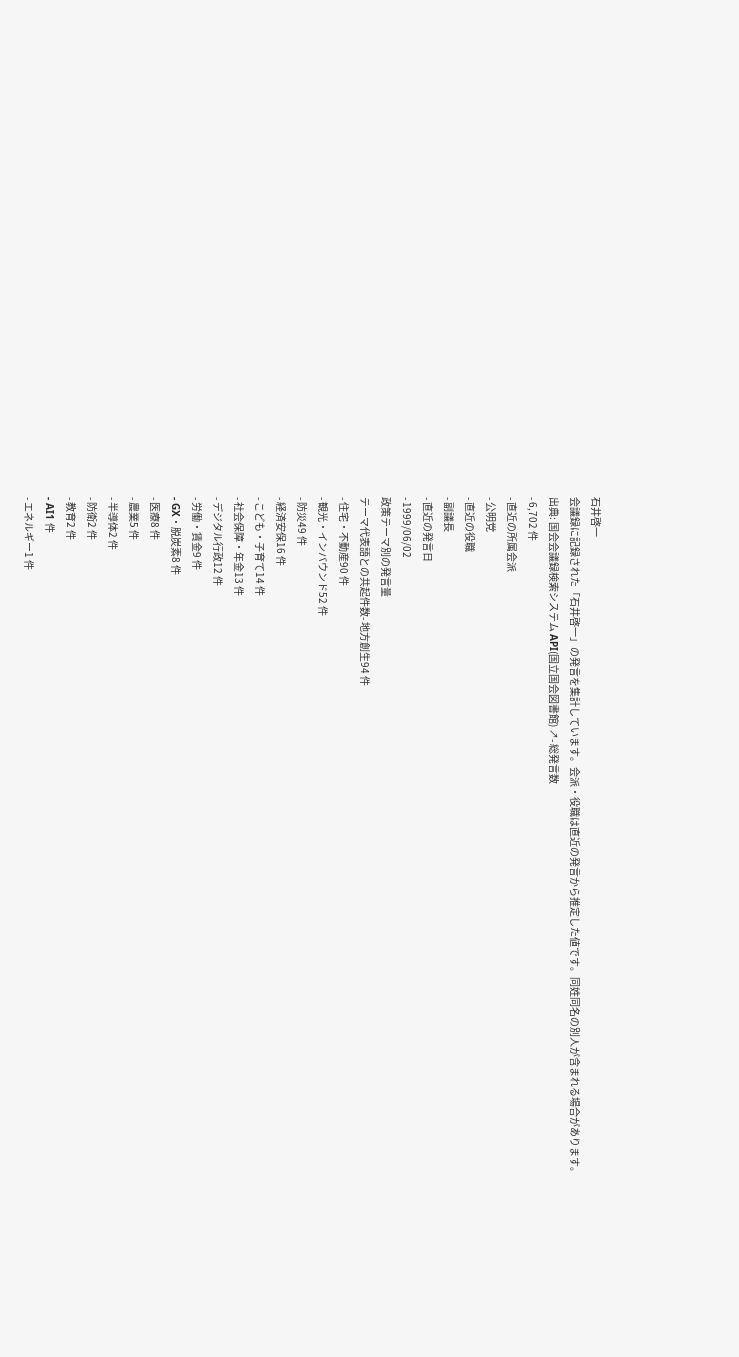石井啓一
会議録に記録された「石井啓一」の発言を集計しています。会派・役職は直近の発言から推定した値です。同姓同名の別人が含まれる場合があります。
出典: 国会会議録検索システム API(国立国会図書館) ↗- 総発言数
- 6,702 件
- 直近の所属会派
- 公明党
- 直近の役職
- 副議長
- 直近の発言日
- 1999/06/02
政策テーマ別の発言量
テーマ代表語との共起件数- 地方創生94 件
- 住宅・不動産90 件
- 観光・インバウンド52 件
- 防災49 件
- 経済安保16 件
- こども・子育て14 件
- 社会保障・年金13 件
- デジタル行政12 件
- 労働・賃金9 件
- GX・脱炭素8 件
- 医療8 件
- 農業5 件
- 半導体2 件
- 防衛2 件
- 教育2 件
- AI1 件
- エネルギー1 件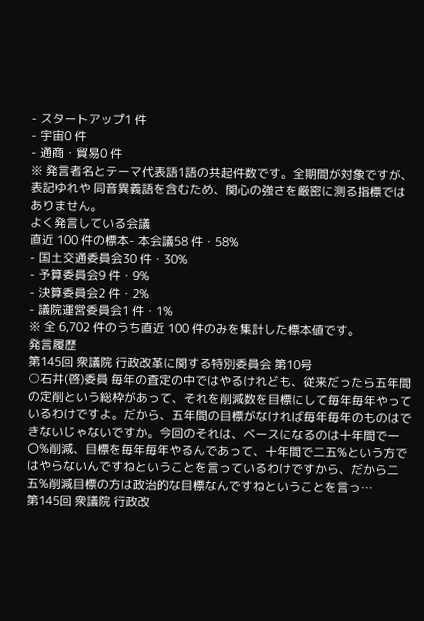- スタートアップ1 件
- 宇宙0 件
- 通商・貿易0 件
※ 発言者名とテーマ代表語1語の共起件数です。全期間が対象ですが、表記ゆれや 同音異義語を含むため、関心の強さを厳密に測る指標ではありません。
よく発言している会議
直近 100 件の標本- 本会議58 件・58%
- 国土交通委員会30 件・30%
- 予算委員会9 件・9%
- 決算委員会2 件・2%
- 議院運営委員会1 件・1%
※ 全 6,702 件のうち直近 100 件のみを集計した標本値です。
発言履歴
第145回 衆議院 行政改革に関する特別委員会 第10号
○石井(啓)委員 毎年の査定の中ではやるけれども、従来だったら五年間の定削という総枠があって、それを削減数を目標にして毎年毎年やっているわけですよ。だから、五年間の目標がなければ毎年毎年のものはできないじゃないですか。今回のそれは、ベースになるのは十年間で一〇%削減、目標を毎年毎年やるんであって、十年間で二五%という方ではやらないんですねということを言っているわけですから、だから二五%削減目標の方は政治的な目標なんですねということを言っ…
第145回 衆議院 行政改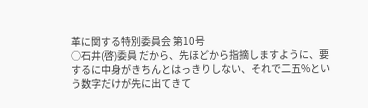革に関する特別委員会 第10号
○石井(啓)委員 だから、先ほどから指摘しますように、要するに中身がきちんとはっきりしない、それで二五%という数字だけが先に出てきて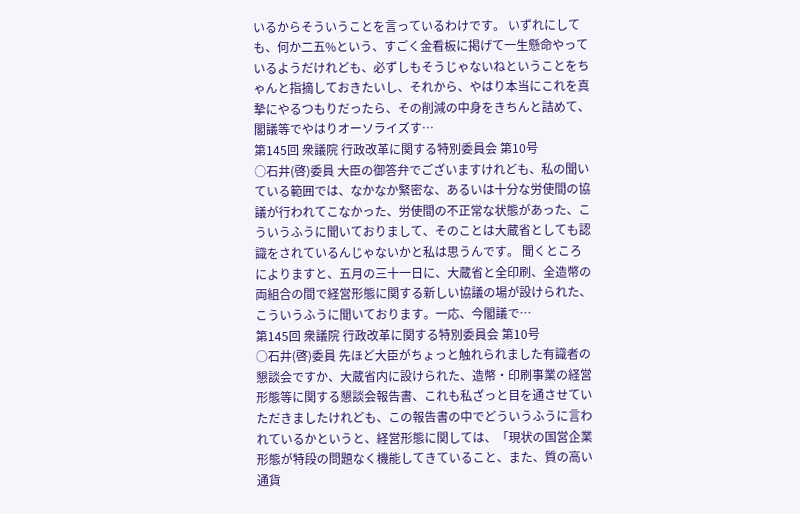いるからそういうことを言っているわけです。 いずれにしても、何か二五%という、すごく金看板に掲げて一生懸命やっているようだけれども、必ずしもそうじゃないねということをちゃんと指摘しておきたいし、それから、やはり本当にこれを真摯にやるつもりだったら、その削減の中身をきちんと詰めて、閣議等でやはりオーソライズす…
第145回 衆議院 行政改革に関する特別委員会 第10号
○石井(啓)委員 大臣の御答弁でございますけれども、私の聞いている範囲では、なかなか緊密な、あるいは十分な労使間の協議が行われてこなかった、労使間の不正常な状態があった、こういうふうに聞いておりまして、そのことは大蔵省としても認識をされているんじゃないかと私は思うんです。 聞くところによりますと、五月の三十一日に、大蔵省と全印刷、全造幣の両組合の間で経営形態に関する新しい協議の場が設けられた、こういうふうに聞いております。一応、今閣議で…
第145回 衆議院 行政改革に関する特別委員会 第10号
○石井(啓)委員 先ほど大臣がちょっと触れられました有識者の懇談会ですか、大蔵省内に設けられた、造幣・印刷事業の経営形態等に関する懇談会報告書、これも私ざっと目を通させていただきましたけれども、この報告書の中でどういうふうに言われているかというと、経営形態に関しては、「現状の国営企業形態が特段の問題なく機能してきていること、また、質の高い通貨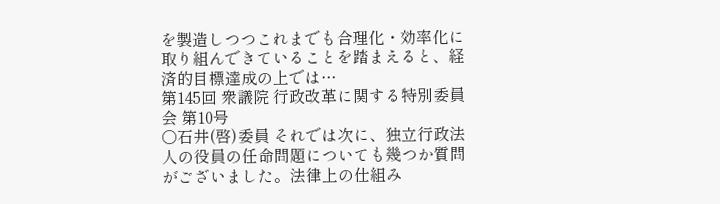を製造しつつこれまでも合理化・効率化に取り組んできていることを踏まえると、経済的目標達成の上では…
第145回 衆議院 行政改革に関する特別委員会 第10号
○石井(啓)委員 それでは次に、独立行政法人の役員の任命問題についても幾つか質問がございました。法律上の仕組み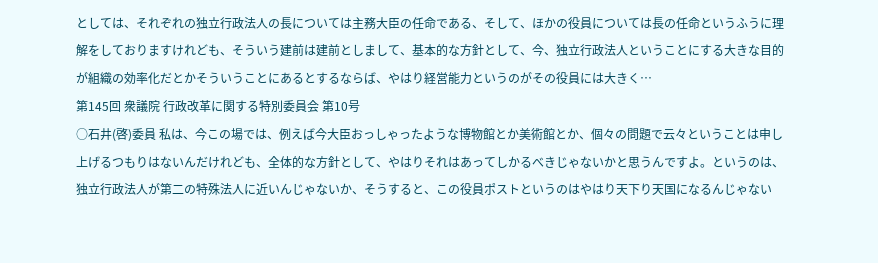としては、それぞれの独立行政法人の長については主務大臣の任命である、そして、ほかの役員については長の任命というふうに理解をしておりますけれども、そういう建前は建前としまして、基本的な方針として、今、独立行政法人ということにする大きな目的が組織の効率化だとかそういうことにあるとするならば、やはり経営能力というのがその役員には大きく…
第145回 衆議院 行政改革に関する特別委員会 第10号
○石井(啓)委員 私は、今この場では、例えば今大臣おっしゃったような博物館とか美術館とか、個々の問題で云々ということは申し上げるつもりはないんだけれども、全体的な方針として、やはりそれはあってしかるべきじゃないかと思うんですよ。というのは、独立行政法人が第二の特殊法人に近いんじゃないか、そうすると、この役員ポストというのはやはり天下り天国になるんじゃない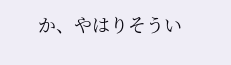か、やはりそうい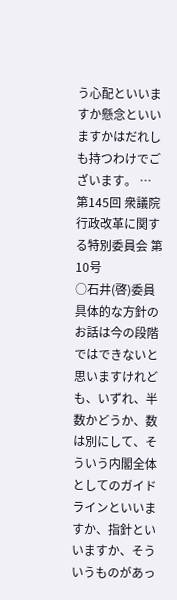う心配といいますか懸念といいますかはだれしも持つわけでございます。 …
第145回 衆議院 行政改革に関する特別委員会 第10号
○石井(啓)委員 具体的な方針のお話は今の段階ではできないと思いますけれども、いずれ、半数かどうか、数は別にして、そういう内閣全体としてのガイドラインといいますか、指針といいますか、そういうものがあっ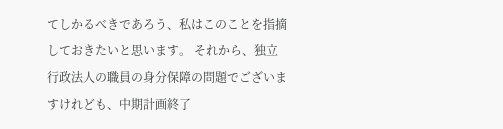てしかるべきであろう、私はこのことを指摘しておきたいと思います。 それから、独立行政法人の職員の身分保障の問題でございますけれども、中期計画終了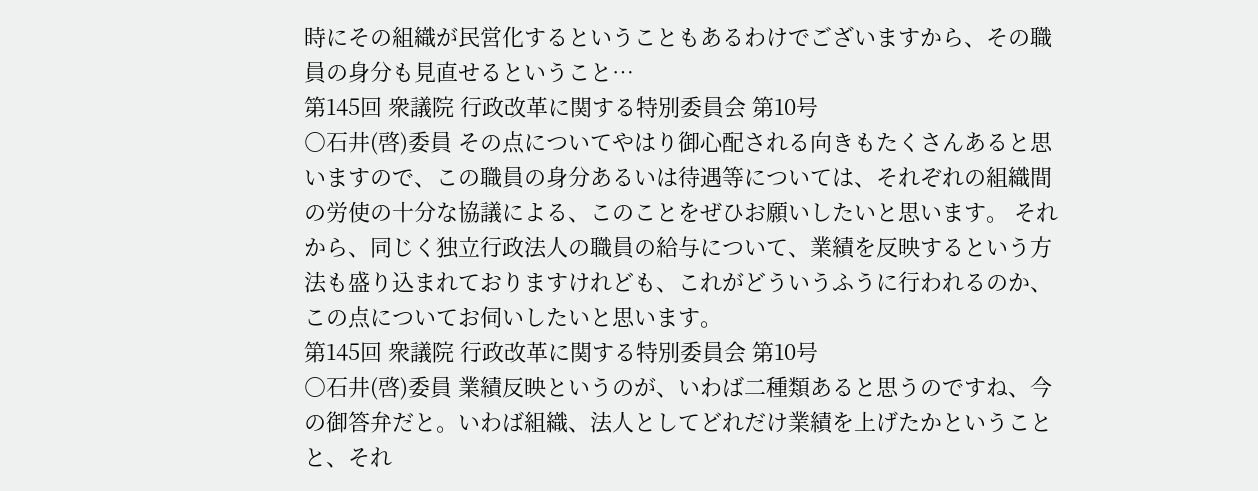時にその組織が民営化するということもあるわけでございますから、その職員の身分も見直せるということ…
第145回 衆議院 行政改革に関する特別委員会 第10号
○石井(啓)委員 その点についてやはり御心配される向きもたくさんあると思いますので、この職員の身分あるいは待遇等については、それぞれの組織間の労使の十分な協議による、このことをぜひお願いしたいと思います。 それから、同じく独立行政法人の職員の給与について、業績を反映するという方法も盛り込まれておりますけれども、これがどういうふうに行われるのか、この点についてお伺いしたいと思います。
第145回 衆議院 行政改革に関する特別委員会 第10号
○石井(啓)委員 業績反映というのが、いわば二種類あると思うのですね、今の御答弁だと。いわば組織、法人としてどれだけ業績を上げたかということと、それ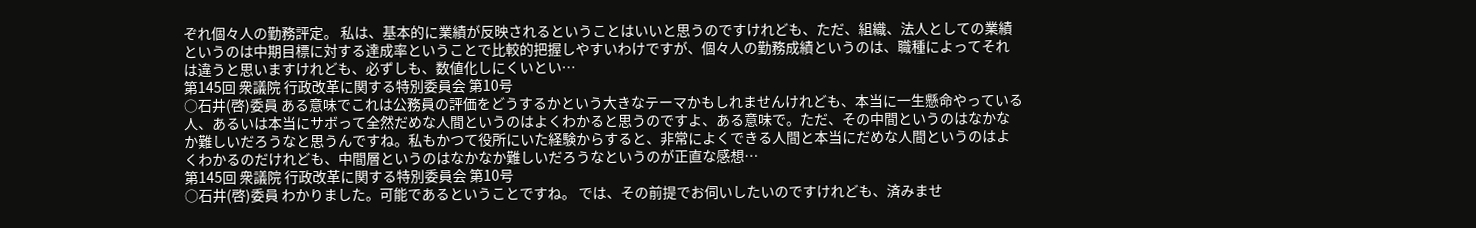ぞれ個々人の勤務評定。 私は、基本的に業績が反映されるということはいいと思うのですけれども、ただ、組織、法人としての業績というのは中期目標に対する達成率ということで比較的把握しやすいわけですが、個々人の勤務成績というのは、職種によってそれは違うと思いますけれども、必ずしも、数値化しにくいとい…
第145回 衆議院 行政改革に関する特別委員会 第10号
○石井(啓)委員 ある意味でこれは公務員の評価をどうするかという大きなテーマかもしれませんけれども、本当に一生懸命やっている人、あるいは本当にサボって全然だめな人間というのはよくわかると思うのですよ、ある意味で。ただ、その中間というのはなかなか難しいだろうなと思うんですね。私もかつて役所にいた経験からすると、非常によくできる人間と本当にだめな人間というのはよくわかるのだけれども、中間層というのはなかなか難しいだろうなというのが正直な感想…
第145回 衆議院 行政改革に関する特別委員会 第10号
○石井(啓)委員 わかりました。可能であるということですね。 では、その前提でお伺いしたいのですけれども、済みませ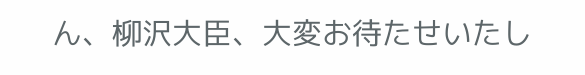ん、柳沢大臣、大変お待たせいたし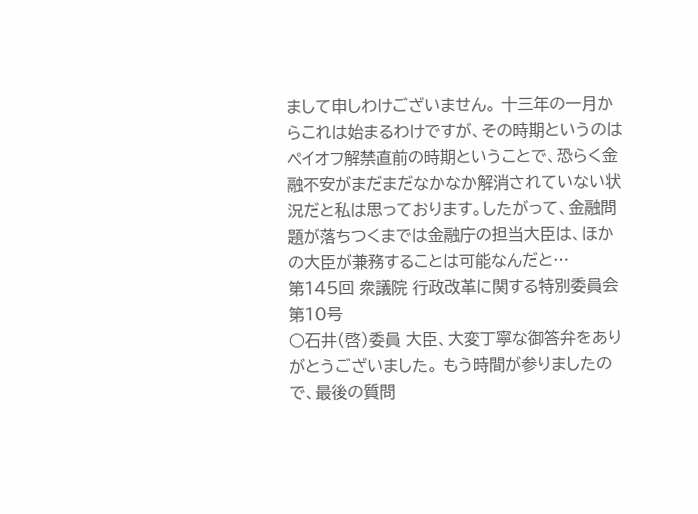まして申しわけございません。 十三年の一月からこれは始まるわけですが、その時期というのはペイオフ解禁直前の時期ということで、恐らく金融不安がまだまだなかなか解消されていない状況だと私は思っております。したがって、金融問題が落ちつくまでは金融庁の担当大臣は、ほかの大臣が兼務することは可能なんだと…
第145回 衆議院 行政改革に関する特別委員会 第10号
○石井(啓)委員 大臣、大変丁寧な御答弁をありがとうございました。 もう時間が参りましたので、最後の質問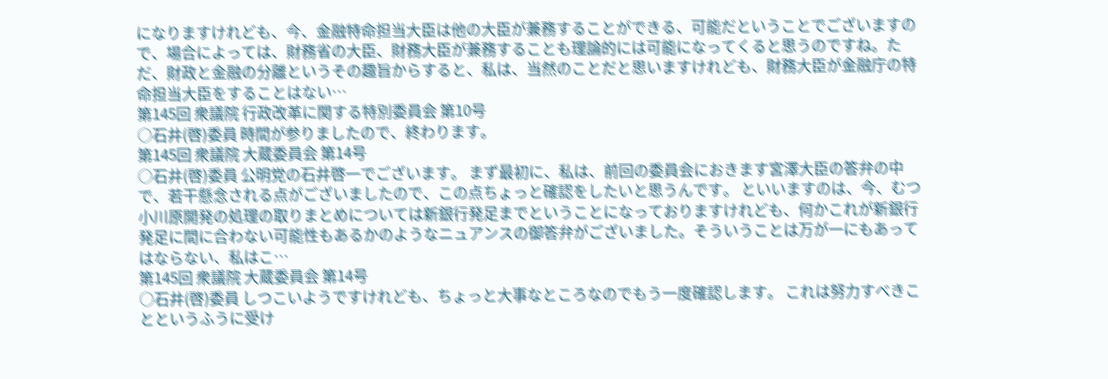になりますけれども、今、金融特命担当大臣は他の大臣が兼務することができる、可能だということでございますので、場合によっては、財務省の大臣、財務大臣が兼務することも理論的には可能になってくると思うのですね。ただ、財政と金融の分離というその趣旨からすると、私は、当然のことだと思いますけれども、財務大臣が金融庁の特命担当大臣をすることはない…
第145回 衆議院 行政改革に関する特別委員会 第10号
○石井(啓)委員 時間が参りましたので、終わります。
第145回 衆議院 大蔵委員会 第14号
○石井(啓)委員 公明党の石井啓一でございます。 まず最初に、私は、前回の委員会におきます宮澤大臣の答弁の中で、若干懸念される点がございましたので、この点ちょっと確認をしたいと思うんです。 といいますのは、今、むつ小川原開発の処理の取りまとめについては新銀行発足までということになっておりますけれども、何かこれが新銀行発足に間に合わない可能性もあるかのようなニュアンスの御答弁がございました。そういうことは万が一にもあってはならない、私はこ…
第145回 衆議院 大蔵委員会 第14号
○石井(啓)委員 しつこいようですけれども、ちょっと大事なところなのでもう一度確認します。 これは努力すべきことというふうに受け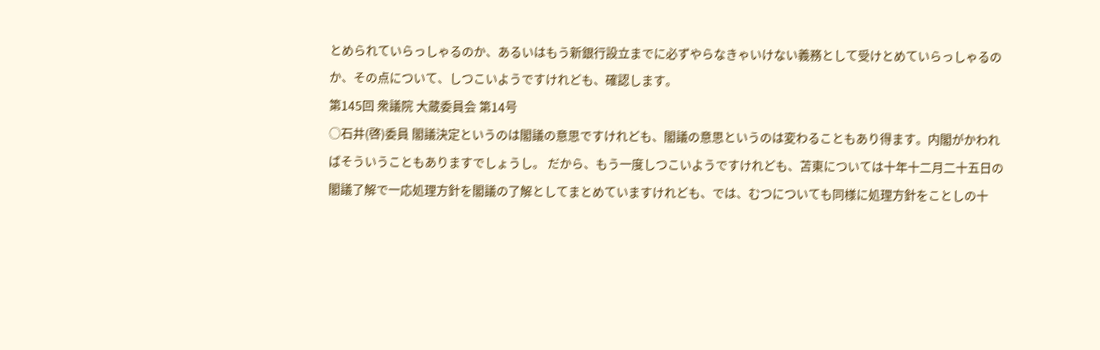とめられていらっしゃるのか、あるいはもう新銀行設立までに必ずやらなきゃいけない義務として受けとめていらっしゃるのか、その点について、しつこいようですけれども、確認します。
第145回 衆議院 大蔵委員会 第14号
○石井(啓)委員 閣議決定というのは閣議の意思ですけれども、閣議の意思というのは変わることもあり得ます。内閣がかわればそういうこともありますでしょうし。 だから、もう一度しつこいようですけれども、苫東については十年十二月二十五日の閣議了解で一応処理方針を閣議の了解としてまとめていますけれども、では、むつについても同様に処理方針をことしの十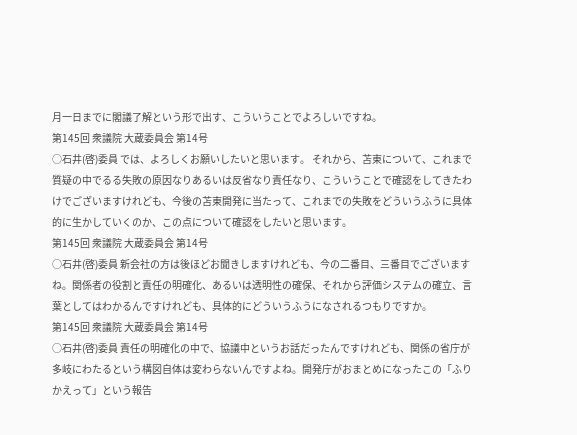月一日までに閣議了解という形で出す、こういうことでよろしいですね。
第145回 衆議院 大蔵委員会 第14号
○石井(啓)委員 では、よろしくお願いしたいと思います。 それから、苫東について、これまで質疑の中でるる失敗の原因なりあるいは反省なり責任なり、こういうことで確認をしてきたわけでございますけれども、今後の苫東開発に当たって、これまでの失敗をどういうふうに具体的に生かしていくのか、この点について確認をしたいと思います。
第145回 衆議院 大蔵委員会 第14号
○石井(啓)委員 新会社の方は後ほどお聞きしますけれども、今の二番目、三番目でございますね。関係者の役割と責任の明確化、あるいは透明性の確保、それから評価システムの確立、言葉としてはわかるんですけれども、具体的にどういうふうになされるつもりですか。
第145回 衆議院 大蔵委員会 第14号
○石井(啓)委員 責任の明確化の中で、協議中というお話だったんですけれども、関係の省庁が多岐にわたるという構図自体は変わらないんですよね。開発庁がおまとめになったこの「ふりかえって」という報告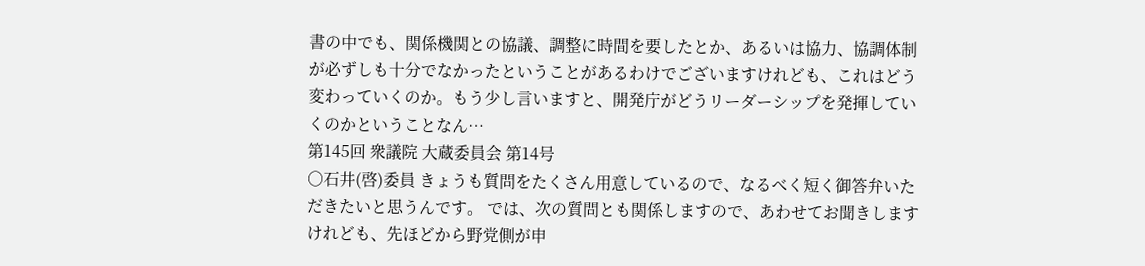書の中でも、関係機関との協議、調整に時間を要したとか、あるいは協力、協調体制が必ずしも十分でなかったということがあるわけでございますけれども、これはどう変わっていくのか。もう少し言いますと、開発庁がどうリーダーシップを発揮していくのかということなん…
第145回 衆議院 大蔵委員会 第14号
○石井(啓)委員 きょうも質問をたくさん用意しているので、なるべく短く御答弁いただきたいと思うんです。 では、次の質問とも関係しますので、あわせてお聞きしますけれども、先ほどから野党側が申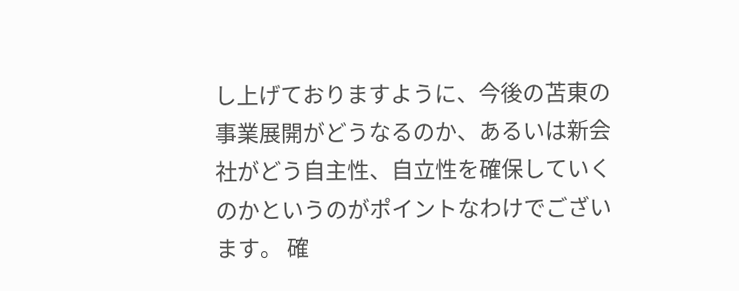し上げておりますように、今後の苫東の事業展開がどうなるのか、あるいは新会社がどう自主性、自立性を確保していくのかというのがポイントなわけでございます。 確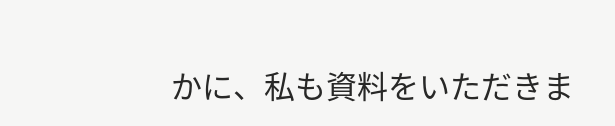かに、私も資料をいただきま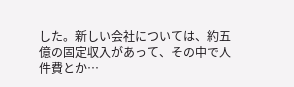した。新しい会社については、約五億の固定収入があって、その中で人件費とか…